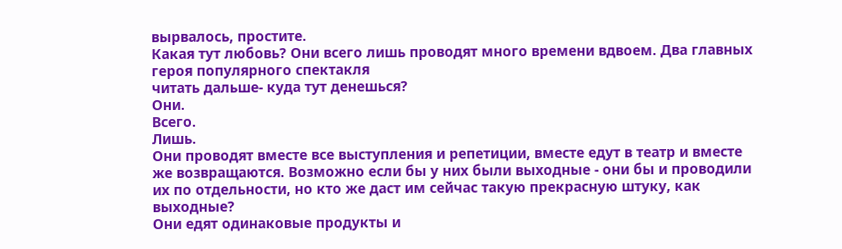вырвалось, простите.
Какая тут любовь? Они всего лишь проводят много времени вдвоем. Два главных героя популярного спектакля
читать дальше- куда тут денешься?
Они.
Всего.
Лишь.
Они проводят вместе все выступления и репетиции, вместе едут в театр и вместе же возвращаются. Возможно если бы у них были выходные - они бы и проводили их по отдельности, но кто же даст им сейчас такую прекрасную штуку, как выходные?
Они едят одинаковые продукты и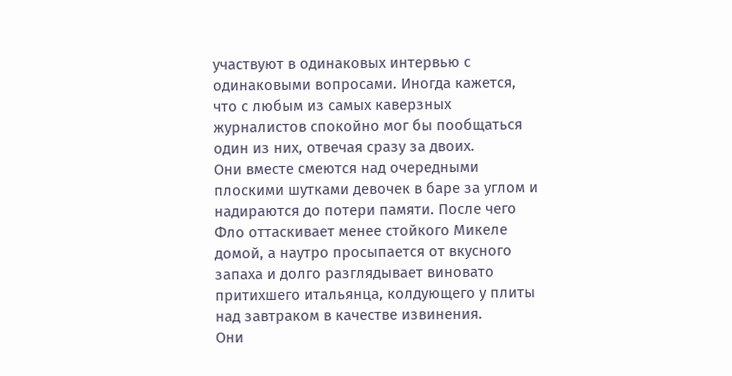участвуют в одинаковых интервью с одинаковыми вопросами. Иногда кажется, что с любым из самых каверзных журналистов спокойно мог бы пообщаться один из них, отвечая сразу за двоих.
Они вместе смеются над очередными плоскими шутками девочек в баре за углом и надираются до потери памяти. После чего Фло оттаскивает менее стойкого Микеле домой, а наутро просыпается от вкусного запаха и долго разглядывает виновато притихшего итальянца, колдующего у плиты над завтраком в качестве извинения.
Они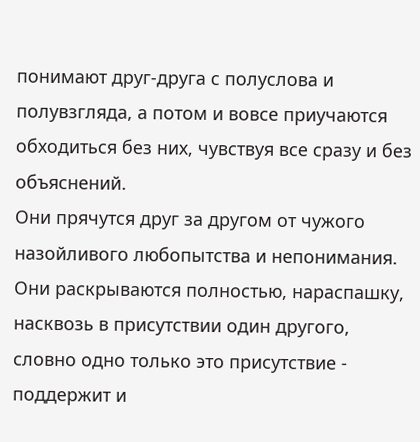понимают друг-друга с полуслова и полувзгляда, а потом и вовсе приучаются обходиться без них, чувствуя все сразу и без объяснений.
Они прячутся друг за другом от чужого назойливого любопытства и непонимания. Они раскрываются полностью, нараспашку, насквозь в присутствии один другого, словно одно только это присутствие - поддержит и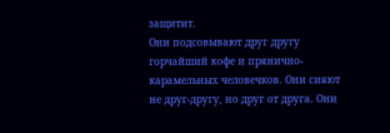защитит.
Они подсовывают друг другу горчайший кофе и прянично-карамельных человечков. Они сияют не друг-другу, но друг от друга. Они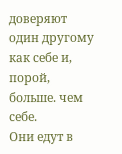доверяют один другому как себе и, порой, больше. чем себе.
Они едут в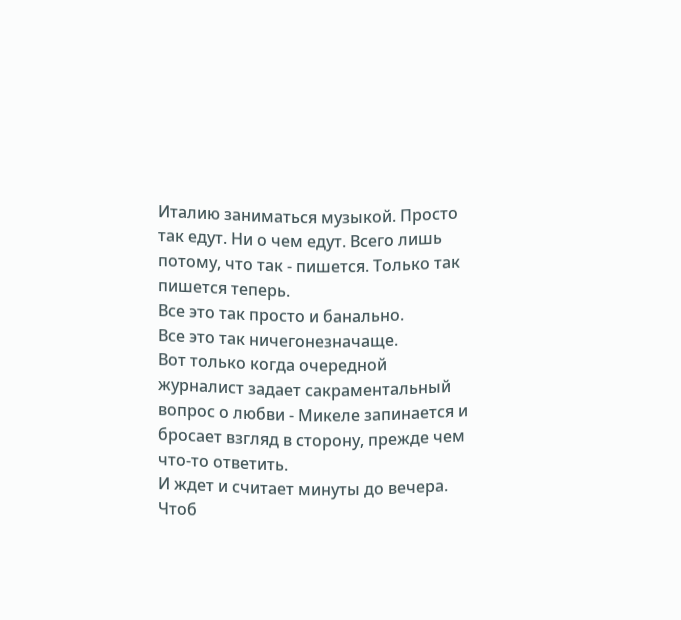Италию заниматься музыкой. Просто так едут. Ни о чем едут. Всего лишь потому, что так - пишется. Только так пишется теперь.
Все это так просто и банально.
Все это так ничегонезначаще.
Вот только когда очередной журналист задает сакраментальный вопрос о любви - Микеле запинается и бросает взгляд в сторону, прежде чем что-то ответить.
И ждет и считает минуты до вечера. Чтоб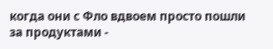когда они с Фло вдвоем просто пошли за продуктами -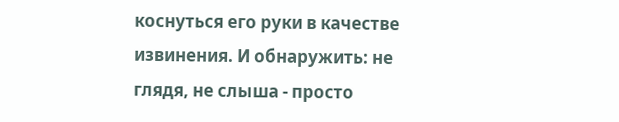коснуться его руки в качестве извинения. И обнаружить: не глядя, не слыша - просто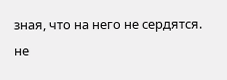зная, что на него не сердятся. не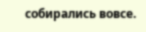собирались вовсе.